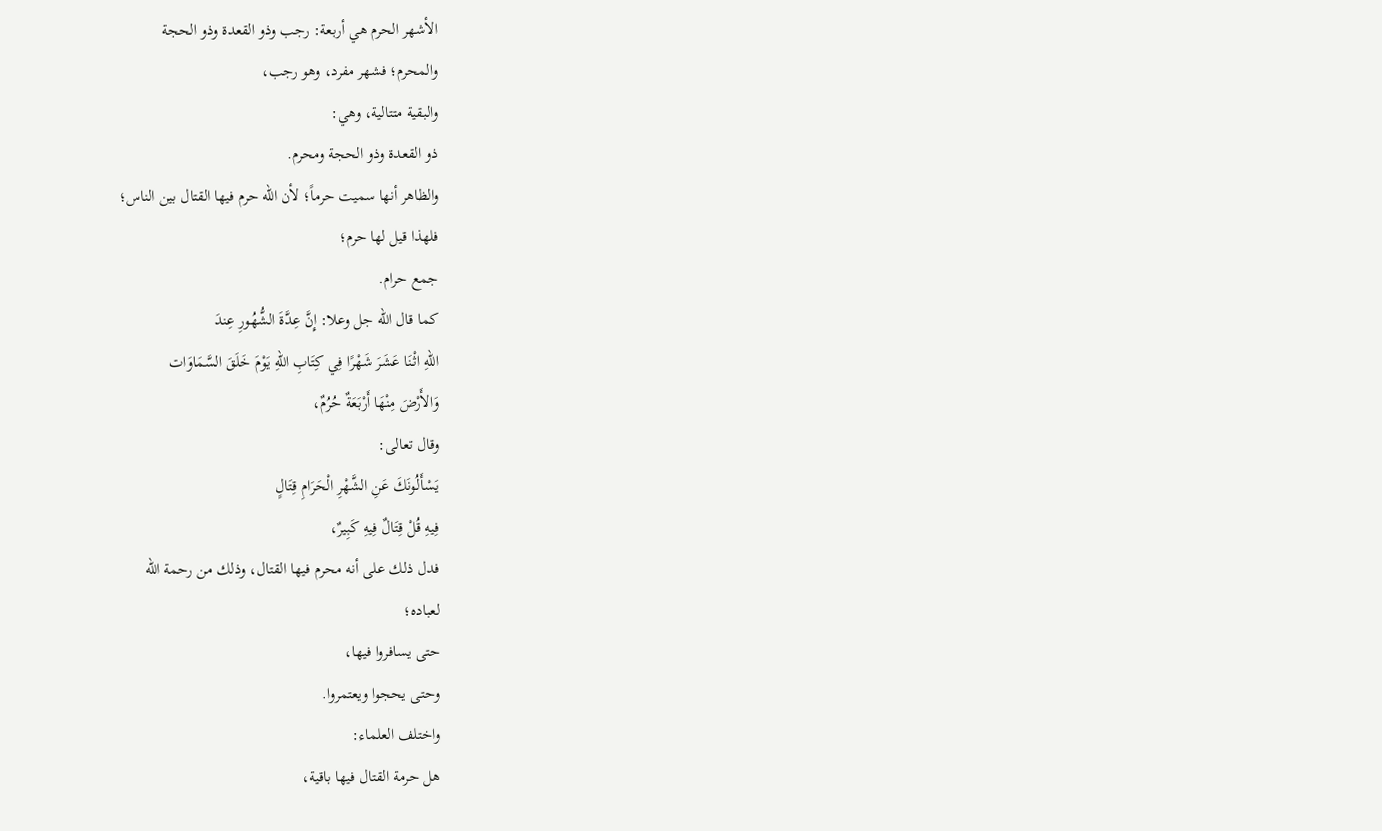الأشهر الحرم هي أربعة: رجب وذو القعدة وذو الحجة
والمحرم؛ فشهر مفرد، وهو رجب،
والبقية متتالية، وهي:
ذو القعدة وذو الحجة ومحرم.
والظاهر أنها سميت حرماً؛ لأن الله حرم فيها القتال بين الناس؛
فلهذا قيل لها حرم؛
جمع حرام.
كما قال الله جل وعلا: إِنَّ عِدَّةَ الشُّهُورِ عِندَ
اللّهِ اثْنَا عَشَرَ شَهْرًا فِي كِتَابِ اللّهِ يَوْمَ خَلَقَ السَّمَاوَات
وَالأَرْضَ مِنْهَا أَرْبَعَةٌ حُرُمٌ،
وقال تعالى:
يَسْأَلُونَكَ عَنِ الشَّهْرِ الْحَرَامِ قِتَالٍ
فِيهِ قُلْ قِتَالٌ فِيهِ كَبِيرٌ،
فدل ذلك على أنه محرم فيها القتال، وذلك من رحمة الله
لعباده؛
حتى يسافروا فيها،
وحتى يحجوا ويعتمروا.
واختلف العلماء:
هل حرمة القتال فيها باقية،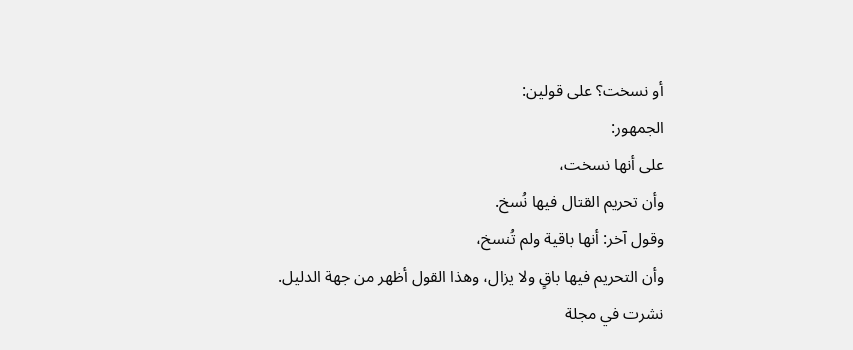أو نسخت؟ على قولين:
الجمهور:
على أنها نسخت،
وأن تحريم القتال فيها نُسخ.
وقول آخر: أنها باقية ولم تُنسخ،
وأن التحريم فيها باقٍ ولا يزال، وهذا القول أظهر من جهة الدليل.
نشرت في مجلة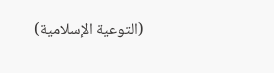(التوعية الإسلامية)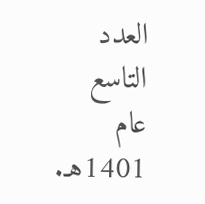العدد التاسع عام 1401هـ.